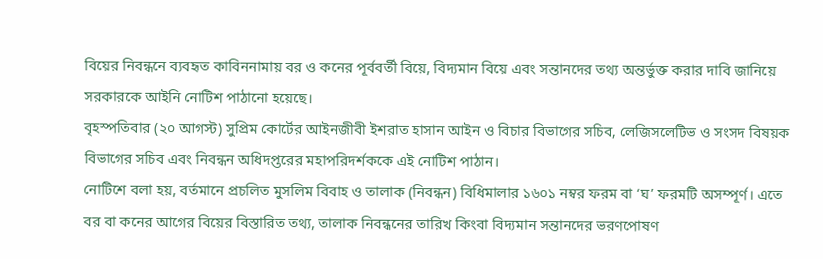বিয়ের নিবন্ধনে ব্যবহৃত কাবিননামায় বর ও কনের পূর্ববর্তী বিয়ে, বিদ্যমান বিয়ে এবং সন্তানদের তথ্য অন্তর্ভুক্ত করার দাবি জানিয়ে সরকারকে আইনি নোটিশ পাঠানো হয়েছে।
বৃহস্পতিবার (২০ আগস্ট) সুপ্রিম কোর্টের আইনজীবী ইশরাত হাসান আইন ও বিচার বিভাগের সচিব, লেজিসলেটিভ ও সংসদ বিষয়ক বিভাগের সচিব এবং নিবন্ধন অধিদপ্তরের মহাপরিদর্শককে এই নোটিশ পাঠান।
নোটিশে বলা হয়, বর্তমানে প্রচলিত মুসলিম বিবাহ ও তালাক (নিবন্ধন) বিধিমালার ১৬০১ নম্বর ফরম বা ‘ঘ’ ফরমটি অসম্পূর্ণ। এতে বর বা কনের আগের বিয়ের বিস্তারিত তথ্য, তালাক নিবন্ধনের তারিখ কিংবা বিদ্যমান সন্তানদের ভরণপোষণ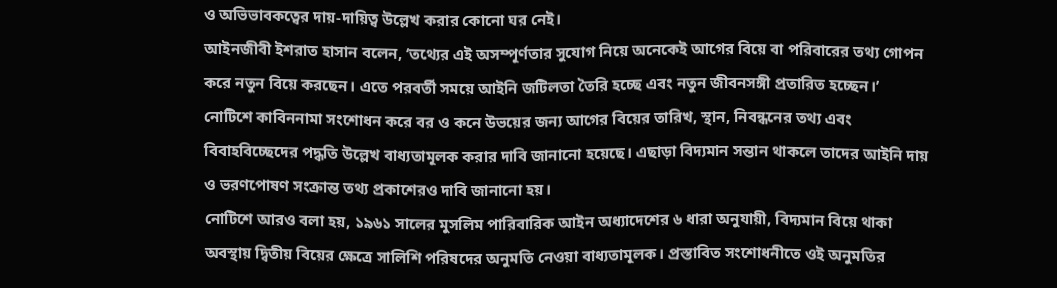ও অভিভাবকত্বের দায়-দায়িত্ব উল্লেখ করার কোনো ঘর নেই।
আইনজীবী ইশরাত হাসান বলেন, ‘তথ্যের এই অসম্পূর্ণতার সুযোগ নিয়ে অনেকেই আগের বিয়ে বা পরিবারের তথ্য গোপন করে নতুন বিয়ে করছেন। এতে পরবর্তী সময়ে আইনি জটিলতা তৈরি হচ্ছে এবং নতুন জীবনসঙ্গী প্রতারিত হচ্ছেন।’
নোটিশে কাবিননামা সংশোধন করে বর ও কনে উভয়ের জন্য আগের বিয়ের তারিখ, স্থান, নিবন্ধনের তথ্য এবং বিবাহবিচ্ছেদের পদ্ধতি উল্লেখ বাধ্যতামূলক করার দাবি জানানো হয়েছে। এছাড়া বিদ্যমান সন্তান থাকলে তাদের আইনি দায় ও ভরণপোষণ সংক্রান্ত তথ্য প্রকাশেরও দাবি জানানো হয়।
নোটিশে আরও বলা হয়, ১৯৬১ সালের মুসলিম পারিবারিক আইন অধ্যাদেশের ৬ ধারা অনুযায়ী, বিদ্যমান বিয়ে থাকা অবস্থায় দ্বিতীয় বিয়ের ক্ষেত্রে সালিশি পরিষদের অনুমতি নেওয়া বাধ্যতামূলক। প্রস্তাবিত সংশোধনীতে ওই অনুমতির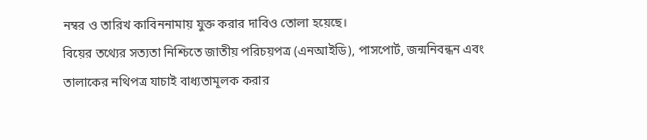নম্বর ও তারিখ কাবিননামায় যুক্ত করার দাবিও তোলা হয়েছে।
বিয়ের তথ্যের সত্যতা নিশ্চিতে জাতীয় পরিচয়পত্র (এনআইডি), পাসপোর্ট, জন্মনিবন্ধন এবং তালাকের নথিপত্র যাচাই বাধ্যতামূলক করার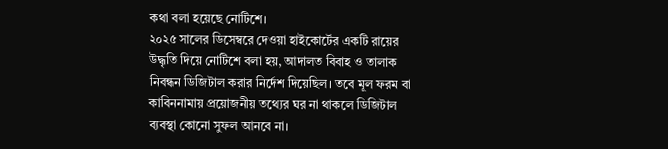কথা বলা হয়েছে নোটিশে।
২০২৫ সালের ডিসেম্বরে দেওয়া হাইকোর্টের একটি রায়ের উদ্ধৃতি দিয়ে নোটিশে বলা হয়, আদালত বিবাহ ও তালাক নিবন্ধন ডিজিটাল করার নির্দেশ দিয়েছিল। তবে মূল ফরম বা কাবিননামায় প্রয়োজনীয় তথ্যের ঘর না থাকলে ডিজিটাল ব্যবস্থা কোনো সুফল আনবে না।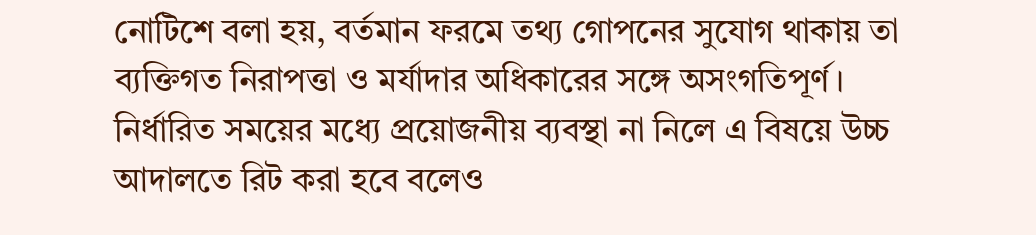নোটিশে বলা হয়, বর্তমান ফরমে তথ্য গোপনের সুযোগ থাকায় তা ব্যক্তিগত নিরাপত্তা ও মর্যাদার অধিকারের সঙ্গে অসংগতিপূর্ণ।
নির্ধারিত সময়ের মধ্যে প্রয়োজনীয় ব্যবস্থা না নিলে এ বিষয়ে উচ্চ আদালতে রিট করা হবে বলেও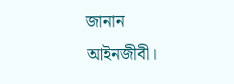জানান আইনজীবী।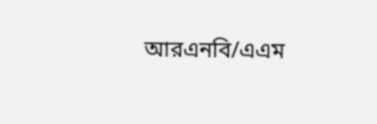আরএনবি/এএম